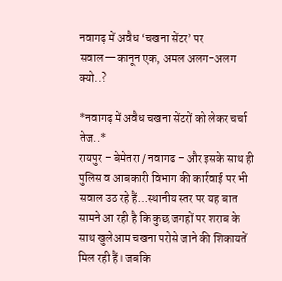नवागढ़ में अवैध ‘चखना सेंटर’ पर सवाल—कानून एक, अमल अलग-अलग क्यो..?

*नवागढ़ में अवैध चखना सेंटरों को लेकर चर्चा तेज..*
रायपुर – बेमेतरा / नवागढ – और इसके साथ ही पुलिस व आबकारी विभाग की कार्रवाई पर भी सवाल उठ रहे हैं…स्थानीय स्तर पर यह बात सामने आ रही है कि कुछ जगहों पर शराब के साथ खुलेआम चखना परोसे जाने की शिकायतें मिल रही हैं। जबकि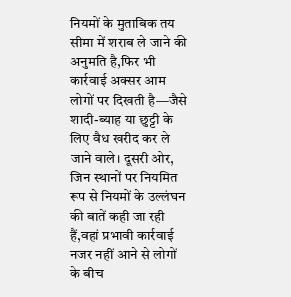नियमों के मुताबिक तय सीमा में शराब ले जाने की अनुमति है,फिर भी कार्रवाई अक्सर आम लोगों पर दिखती है—जैसे शादी-ब्याह या छुट्टी के लिए वैध खरीद कर ले जाने वाले। दूसरी ओर, जिन स्थानों पर नियमित रूप से नियमों के उल्लंघन की बातें कही जा रही हैं,वहां प्रभावी कार्रवाई नजर नहीं आने से लोगों के बीच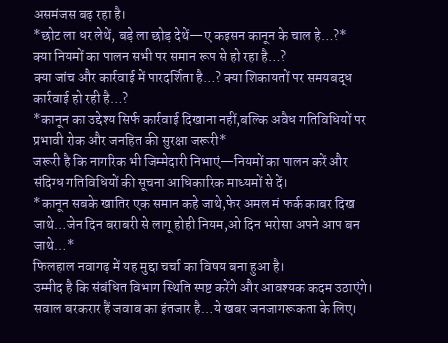असमंजस बढ़ रहा है।
*छोट ला धर लेथें, बड़े ला छोड़ देथें—ए कइसन कानून के चाल हे…?*
क्या नियमों का पालन सभी पर समान रूप से हो रहा है…?
क्या जांच और कार्रवाई में पारदर्शिता है…? क्या शिकायतों पर समयबद्ध कार्रवाई हो रही है…?
*कानून का उद्देश्य सिर्फ कार्रवाई दिखाना नहीं,बल्कि अवैध गतिविधियों पर प्रभावी रोक और जनहित की सुरक्षा जरूरी*
जरूरी है कि नागरिक भी जिम्मेदारी निभाएं—नियमों का पालन करें और संदिग्ध गतिविधियों की सूचना आधिकारिक माध्यमों से दें।
*कानून सबके खातिर एक समान कहे जाथे,फेर अमल मं फर्क काबर दिख जाथे…जेन दिन बराबरी से लागू होही नियम,ओ दिन भरोसा अपने आप बन जाथे…*
फिलहाल नवागढ़ में यह मुद्दा चर्चा का विषय बना हुआ है।
उम्मीद है कि संबंधित विभाग स्थिति स्पष्ट करेंगे और आवश्यक कदम उठाएंगे। सवाल बरकरार हैं जवाब का इंतजार है…ये खबर जनजागरूकता के लिए।